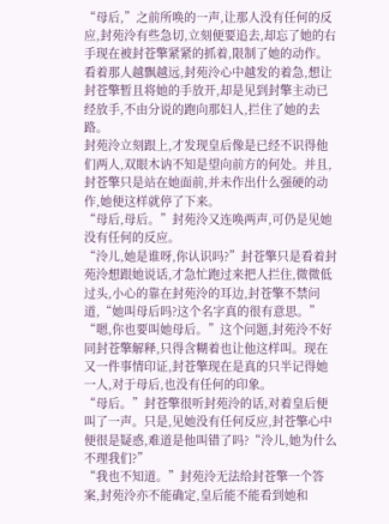“母后,”之前所唤的一声,让那人没有任何的反应,封苑泠有些急切,立刻便要追去,却忘了她的右手现在被封苍擎紧紧的抓着,限制了她的动作。
看着那人越飘越远,封苑泠心中越发的着急,想让封苍擎暂且将她的手放开,却是见到封擎主动已经放手,不由分说的跑向那妇人,拦住了她的去路。
封苑泠立刻跟上,才发现皇后像是已经不识得他们两人,双眼木讷不知是望向前方的何处。并且,封苍擎只是站在她面前,并未作出什么强硬的动作,她便这样就停了下来。
“母后,母后。”封苑泠又连唤两声,可仍是见她没有任何的反应。
“泠儿,她是谁呀,你认识吗?”封苍擎只是看着封苑泠想跟她说话,才急忙跑过来把人拦住,微微低过头,小心的靠在封苑泠的耳边,封苍擎不禁问道,“她叫母后吗?这个名字真的很有意思。”
“嗯,你也要叫她母后。”这个问题,封苑泠不好同封苍擎解释,只得含糊着也让他这样叫。现在又一件事情印证,封苍擎现在是真的只半记得她一人,对于母后,也没有任何的印象。
“母后。”封苍擎很听封苑泠的话,对着皇后便叫了一声。只是,见她没有任何反应,封苍擎心中便很是疑惑,难道是他叫错了吗?“泠儿,她为什么不理我们?”
“我也不知道。”封苑泠无法给封苍擎一个答案,封苑泠亦不能确定,皇后能不能看到她和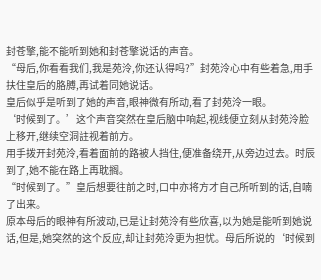封苍擎,能不能听到她和封苍擎说话的声音。
“母后,你看看我们,我是苑泠,你还认得吗?”封苑泠心中有些着急,用手扶住皇后的胳膊,再试着同她说话。
皇后似乎是听到了她的声音,眼神微有所动,看了封苑泠一眼。
‘时候到了。’这个声音突然在皇后脑中响起,视线便立刻从封苑泠脸上移开,继续空洞註视着前方。
用手拨开封苑泠,看着面前的路被人挡住,便准备绕开,从旁边过去。时辰到了,她不能在路上再耽搁。
“时候到了。”皇后想要往前之时,口中亦将方才自己所听到的话,自喃了出来。
原本母后的眼神有所波动,已是让封苑泠有些欣喜,以为她是能听到她说话,但是,她突然的这个反应,却让封苑泠更为担忧。母后所说的‘时候到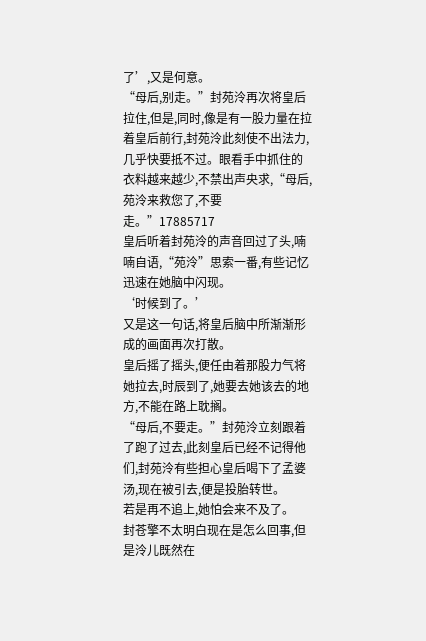了’,又是何意。
“母后,别走。”封苑泠再次将皇后拉住,但是,同时,像是有一股力量在拉着皇后前行,封苑泠此刻使不出法力,几乎快要抵不过。眼看手中抓住的衣料越来越少,不禁出声央求,“母后,苑泠来救您了,不要走。”17885717
皇后听着封苑泠的声音回过了头,喃喃自语,“苑泠”思索一番,有些记忆迅速在她脑中闪现。
‘时候到了。’
又是这一句话,将皇后脑中所渐渐形成的画面再次打散。
皇后摇了摇头,便任由着那股力气将她拉去,时辰到了,她要去她该去的地方,不能在路上耽搁。
“母后,不要走。”封苑泠立刻跟着了跑了过去,此刻皇后已经不记得他们,封苑泠有些担心皇后喝下了孟婆汤,现在被引去,便是投胎转世。
若是再不追上,她怕会来不及了。
封苍擎不太明白现在是怎么回事,但是泠儿既然在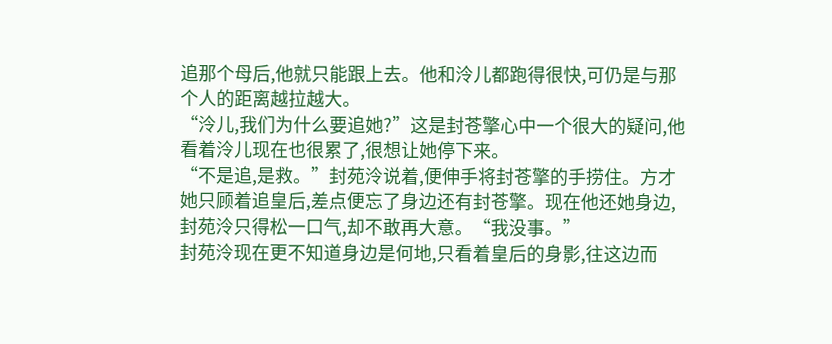追那个母后,他就只能跟上去。他和泠儿都跑得很快,可仍是与那个人的距离越拉越大。
“泠儿,我们为什么要追她?”这是封苍擎心中一个很大的疑问,他看着泠儿现在也很累了,很想让她停下来。
“不是追,是救。”封苑泠说着,便伸手将封苍擎的手捞住。方才她只顾着追皇后,差点便忘了身边还有封苍擎。现在他还她身边,封苑泠只得松一口气,却不敢再大意。“我没事。”
封苑泠现在更不知道身边是何地,只看着皇后的身影,往这边而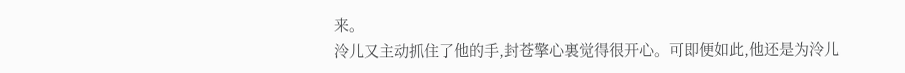来。
泠儿又主动抓住了他的手,封苍擎心裏觉得很开心。可即便如此,他还是为泠儿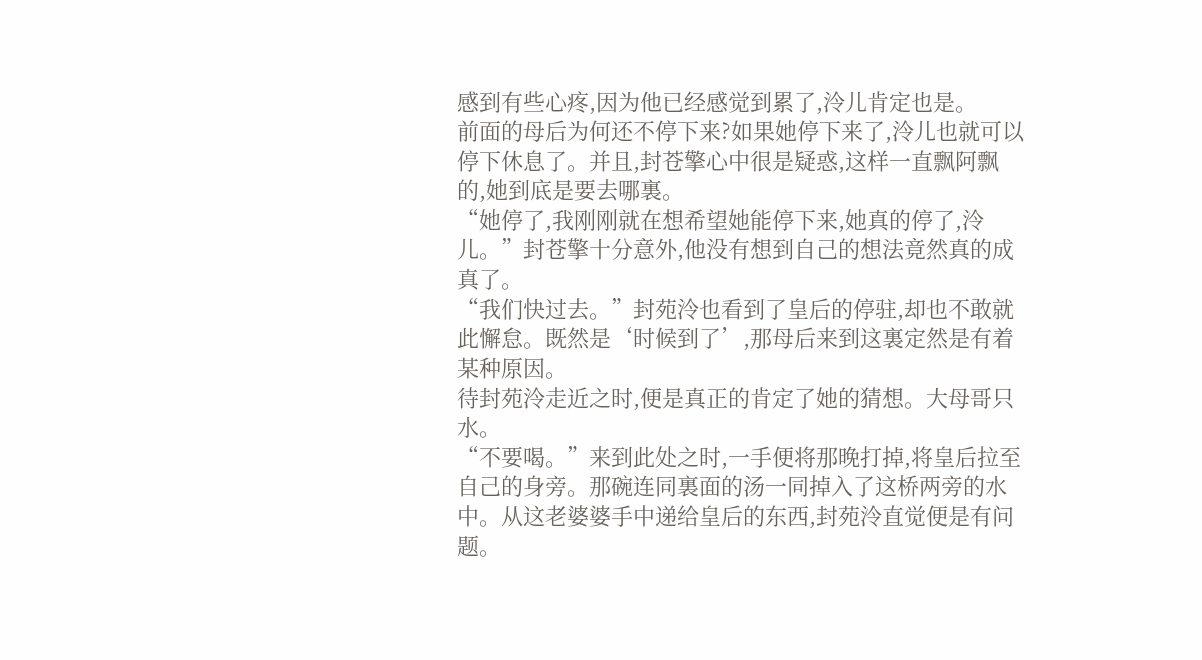感到有些心疼,因为他已经感觉到累了,泠儿肯定也是。
前面的母后为何还不停下来?如果她停下来了,泠儿也就可以停下休息了。并且,封苍擎心中很是疑惑,这样一直飘阿飘的,她到底是要去哪裏。
“她停了,我刚刚就在想希望她能停下来,她真的停了,泠儿。”封苍擎十分意外,他没有想到自己的想法竟然真的成真了。
“我们快过去。”封苑泠也看到了皇后的停驻,却也不敢就此懈怠。既然是‘时候到了’,那母后来到这裏定然是有着某种原因。
待封苑泠走近之时,便是真正的肯定了她的猜想。大母哥只水。
“不要喝。”来到此处之时,一手便将那晚打掉,将皇后拉至自己的身旁。那碗连同裏面的汤一同掉入了这桥两旁的水中。从这老婆婆手中递给皇后的东西,封苑泠直觉便是有问题。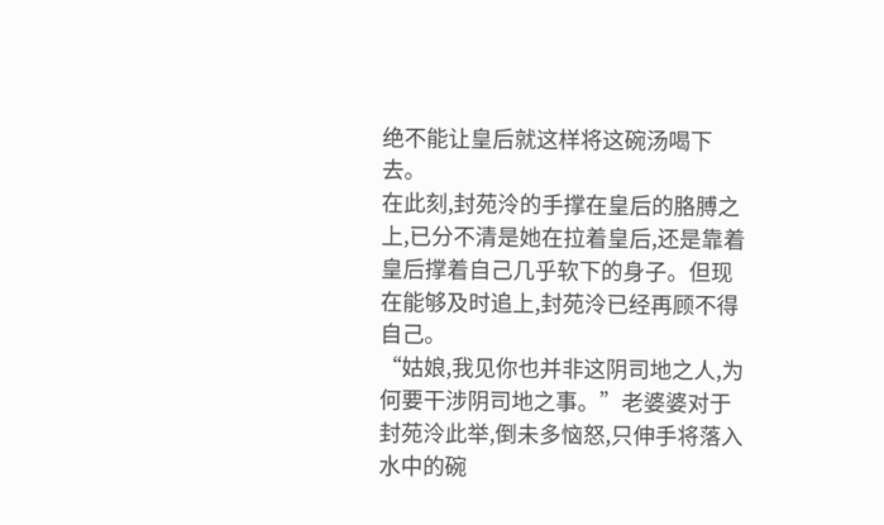绝不能让皇后就这样将这碗汤喝下去。
在此刻,封苑泠的手撑在皇后的胳膊之上,已分不清是她在拉着皇后,还是靠着皇后撑着自己几乎软下的身子。但现在能够及时追上,封苑泠已经再顾不得自己。
“姑娘,我见你也并非这阴司地之人,为何要干涉阴司地之事。”老婆婆对于封苑泠此举,倒未多恼怒,只伸手将落入水中的碗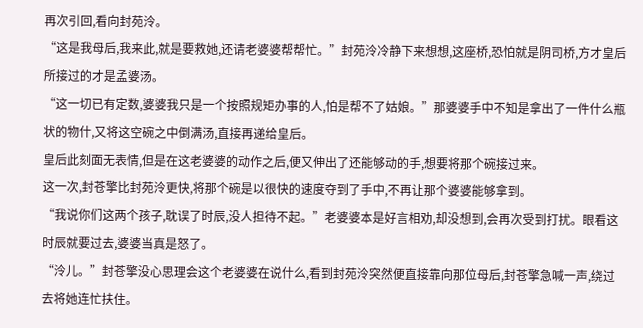再次引回,看向封苑泠。
“这是我母后,我来此,就是要救她,还请老婆婆帮帮忙。”封苑泠冷静下来想想,这座桥,恐怕就是阴司桥,方才皇后所接过的才是孟婆汤。
“这一切已有定数,婆婆我只是一个按照规矩办事的人,怕是帮不了姑娘。”那婆婆手中不知是拿出了一件什么瓶状的物什,又将这空碗之中倒满汤,直接再递给皇后。
皇后此刻面无表情,但是在这老婆婆的动作之后,便又伸出了还能够动的手,想要将那个碗接过来。
这一次,封苍擎比封苑泠更快,将那个碗是以很快的速度夺到了手中,不再让那个婆婆能够拿到。
“我说你们这两个孩子,耽误了时辰,没人担待不起。”老婆婆本是好言相劝,却没想到,会再次受到打扰。眼看这时辰就要过去,婆婆当真是怒了。
“泠儿。”封苍擎没心思理会这个老婆婆在说什么,看到封苑泠突然便直接靠向那位母后,封苍擎急喊一声,绕过去将她连忙扶住。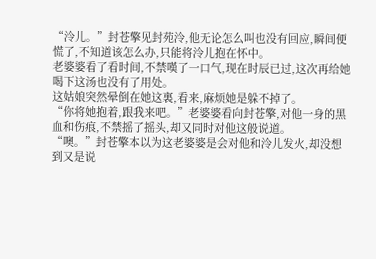“泠儿。”封苍擎见封苑泠,他无论怎么叫也没有回应,瞬间便慌了,不知道该怎么办,只能将泠儿抱在怀中。
老婆婆看了看时间,不禁嘆了一口气,现在时辰已过,这次再给她喝下这汤也没有了用处。
这姑娘突然晕倒在她这裏,看来,麻烦她是躲不掉了。
“你将她抱着,跟我来吧。”老婆婆看向封苍擎,对他一身的黑血和伤痕,不禁摇了摇头,却又同时对他这般说道。
“噢。”封苍擎本以为这老婆婆是会对他和泠儿发火,却没想到又是说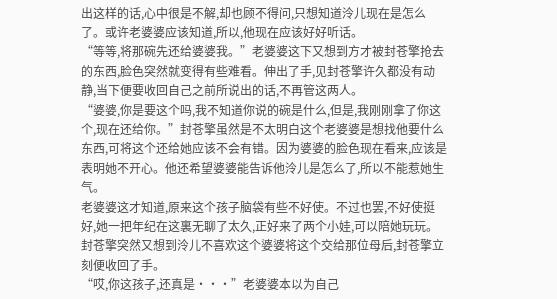出这样的话,心中很是不解,却也顾不得问,只想知道泠儿现在是怎么了。或许老婆婆应该知道,所以,他现在应该好好听话。
“等等,将那碗先还给婆婆我。”老婆婆这下又想到方才被封苍擎抢去的东西,脸色突然就变得有些难看。伸出了手,见封苍擎许久都没有动静,当下便要收回自己之前所说出的话,不再管这两人。
“婆婆,你是要这个吗,我不知道你说的碗是什么,但是,我刚刚拿了你这个,现在还给你。”封苍擎虽然是不太明白这个老婆婆是想找他要什么东西,可将这个还给她应该不会有错。因为婆婆的脸色现在看来,应该是表明她不开心。他还希望婆婆能告诉他泠儿是怎么了,所以不能惹她生气。
老婆婆这才知道,原来这个孩子脑袋有些不好使。不过也罢,不好使挺好,她一把年纪在这裏无聊了太久,正好来了两个小娃,可以陪她玩玩。
封苍擎突然又想到泠儿不喜欢这个婆婆将这个交给那位母后,封苍擎立刻便收回了手。
“哎,你这孩子,还真是···”老婆婆本以为自己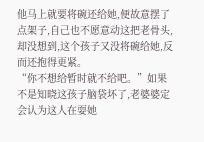他马上就要将碗还给她,便故意摆了点架子,自己也不愿意动这把老骨头,却没想到,这个孩子又没将碗给她,反而还抱得更紧。
“你不想给暂时就不给吧。”如果不是知晓这孩子脑袋坏了,老婆婆定会认为这人在耍她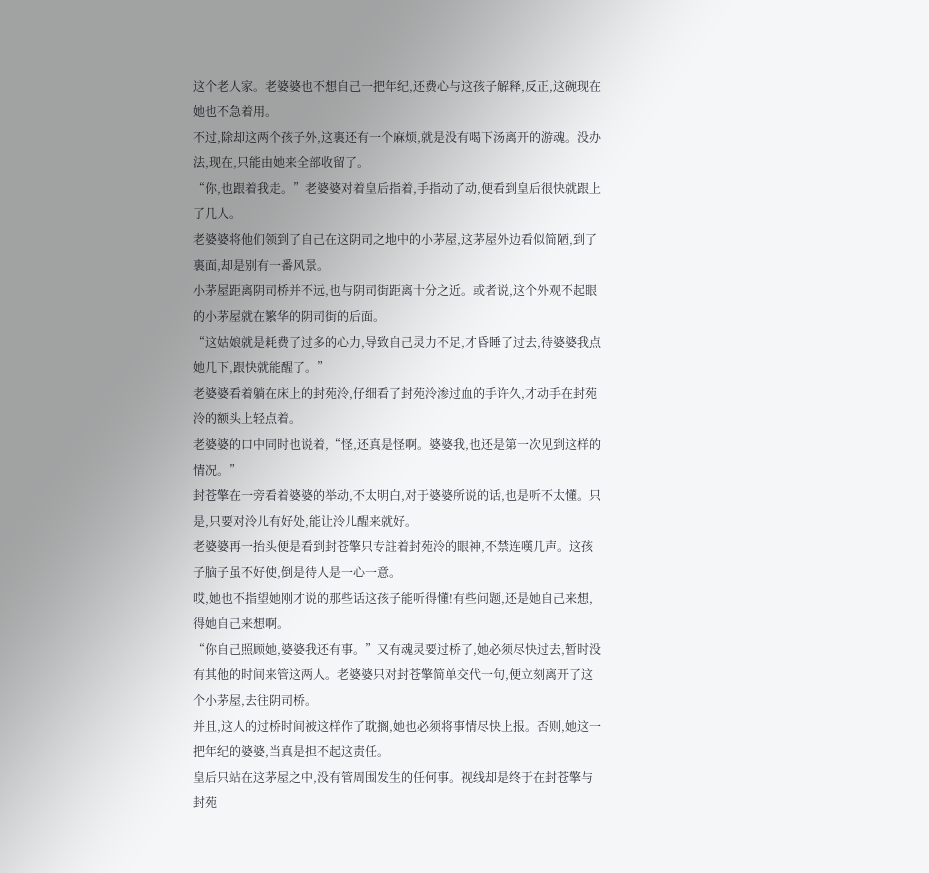这个老人家。老婆婆也不想自己一把年纪,还费心与这孩子解释,反正,这碗现在她也不急着用。
不过,除却这两个孩子外,这裏还有一个麻烦,就是没有喝下汤离开的游魂。没办法,现在,只能由她来全部收留了。
“你,也跟着我走。”老婆婆对着皇后指着,手指动了动,便看到皇后很快就跟上了几人。
老婆婆将他们领到了自己在这阴司之地中的小茅屋,这茅屋外边看似简陋,到了裏面,却是别有一番风景。
小茅屋距离阴司桥并不远,也与阴司街距离十分之近。或者说,这个外观不起眼的小茅屋就在繁华的阴司街的后面。
“这姑娘就是耗费了过多的心力,导致自己灵力不足,才昏睡了过去,待婆婆我点她几下,跟快就能醒了。”
老婆婆看着躺在床上的封苑泠,仔细看了封苑泠渗过血的手许久,才动手在封苑泠的额头上轻点着。
老婆婆的口中同时也说着,“怪,还真是怪啊。婆婆我,也还是第一次见到这样的情况。”
封苍擎在一旁看着婆婆的举动,不太明白,对于婆婆所说的话,也是听不太懂。只是,只要对泠儿有好处,能让泠儿醒来就好。
老婆婆再一抬头便是看到封苍擎只专註着封苑泠的眼神,不禁连嘆几声。这孩子脑子虽不好使,倒是待人是一心一意。
哎,她也不指望她刚才说的那些话这孩子能听得懂!有些问题,还是她自己来想,得她自己来想啊。
“你自己照顾她,婆婆我还有事。”又有魂灵要过桥了,她必须尽快过去,暂时没有其他的时间来管这两人。老婆婆只对封苍擎简单交代一句,便立刻离开了这个小茅屋,去往阴司桥。
并且,这人的过桥时间被这样作了耽搁,她也必须将事情尽快上报。否则,她这一把年纪的婆婆,当真是担不起这责任。
皇后只站在这茅屋之中,没有管周围发生的任何事。视线却是终于在封苍擎与封苑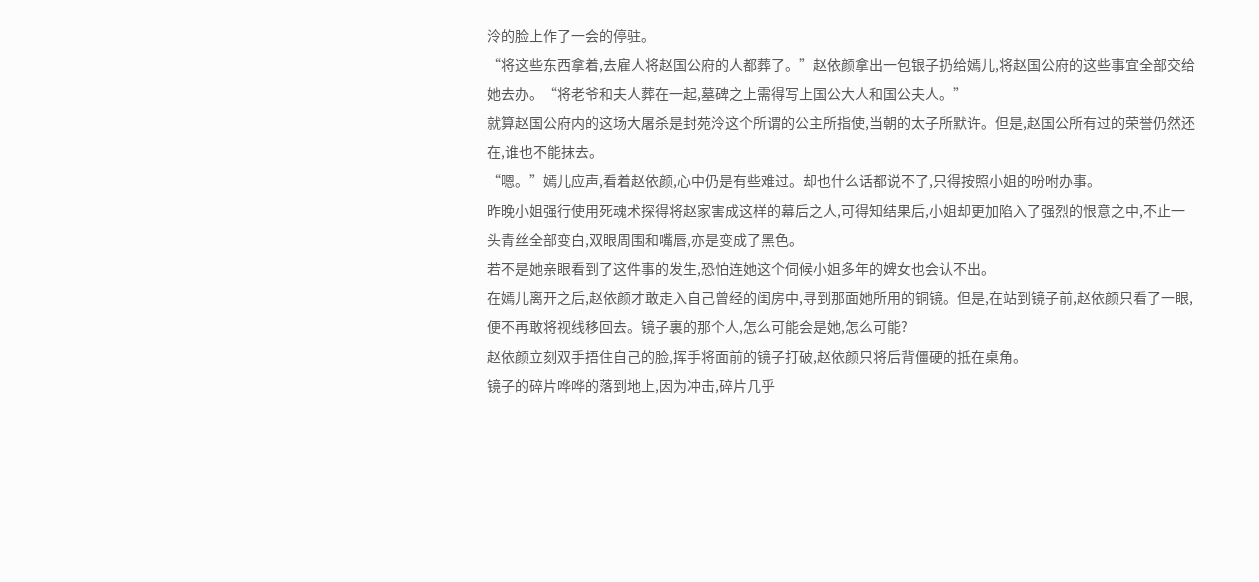泠的脸上作了一会的停驻。
“将这些东西拿着,去雇人将赵国公府的人都葬了。”赵依颜拿出一包银子扔给嫣儿,将赵国公府的这些事宜全部交给她去办。“将老爷和夫人葬在一起,墓碑之上需得写上国公大人和国公夫人。”
就算赵国公府内的这场大屠杀是封苑泠这个所谓的公主所指使,当朝的太子所默许。但是,赵国公所有过的荣誉仍然还在,谁也不能抹去。
“嗯。”嫣儿应声,看着赵依颜,心中仍是有些难过。却也什么话都说不了,只得按照小姐的吩咐办事。
昨晚小姐强行使用死魂术探得将赵家害成这样的幕后之人,可得知结果后,小姐却更加陷入了强烈的恨意之中,不止一头青丝全部变白,双眼周围和嘴唇,亦是变成了黑色。
若不是她亲眼看到了这件事的发生,恐怕连她这个伺候小姐多年的婢女也会认不出。
在嫣儿离开之后,赵依颜才敢走入自己曾经的闺房中,寻到那面她所用的铜镜。但是,在站到镜子前,赵依颜只看了一眼,便不再敢将视线移回去。镜子裏的那个人,怎么可能会是她,怎么可能?
赵依颜立刻双手捂住自己的脸,挥手将面前的镜子打破,赵依颜只将后背僵硬的抵在桌角。
镜子的碎片哗哗的落到地上,因为冲击,碎片几乎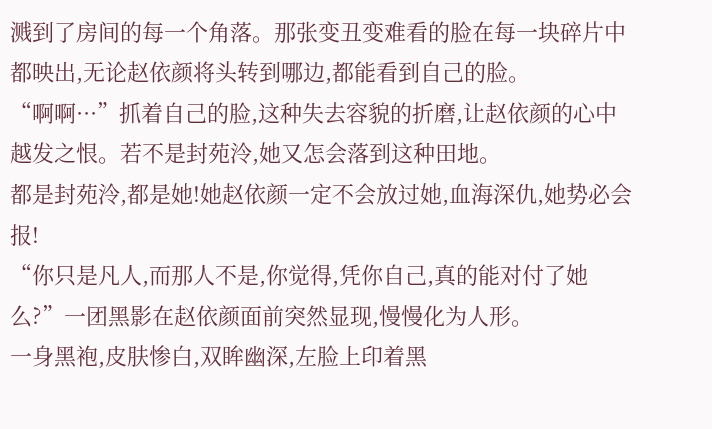溅到了房间的每一个角落。那张变丑变难看的脸在每一块碎片中都映出,无论赵依颜将头转到哪边,都能看到自己的脸。
“啊啊···”抓着自己的脸,这种失去容貌的折磨,让赵依颜的心中越发之恨。若不是封苑泠,她又怎会落到这种田地。
都是封苑泠,都是她!她赵依颜一定不会放过她,血海深仇,她势必会报!
“你只是凡人,而那人不是,你觉得,凭你自己,真的能对付了她么?”一团黑影在赵依颜面前突然显现,慢慢化为人形。
一身黑袍,皮肤惨白,双眸幽深,左脸上印着黑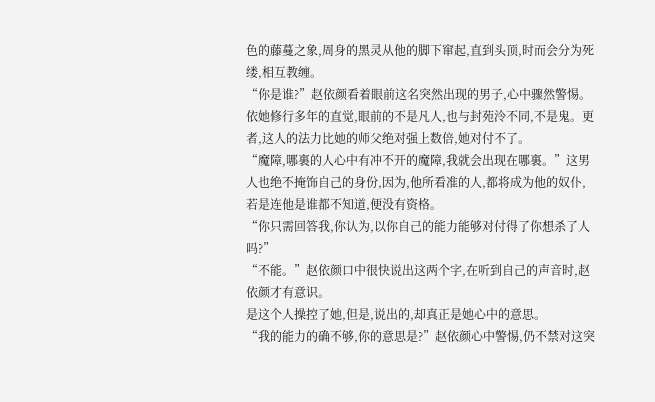色的藤蔓之象,周身的黑灵从他的脚下窜起,直到头顶,时而会分为死缕,相互教缠。
“你是谁?”赵依颜看着眼前这名突然出现的男子,心中骤然警惕。
依她修行多年的直觉,眼前的不是凡人,也与封苑泠不同,不是鬼。更者,这人的法力比她的师父绝对强上数倍,她对付不了。
“魔障,哪裏的人心中有冲不开的魔障,我就会出现在哪裏。”这男人也绝不掩饰自己的身份,因为,他所看准的人,都将成为他的奴仆,若是连他是谁都不知道,便没有资格。
“你只需回答我,你认为,以你自己的能力能够对付得了你想杀了人吗?”
“不能。”赵依颜口中很快说出这两个字,在听到自己的声音时,赵依颜才有意识。
是这个人操控了她,但是,说出的,却真正是她心中的意思。
“我的能力的确不够,你的意思是?”赵依颜心中警惕,仍不禁对这突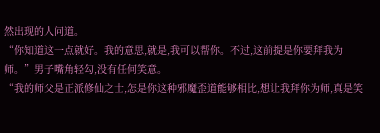然出现的人问道。
“你知道这一点就好。我的意思,就是,我可以帮你。不过,这前提是你要拜我为师。”男子嘴角轻勾,没有任何笑意。
“我的师父是正派修仙之士,怎是你这种邪魔歪道能够相比,想让我拜你为师,真是笑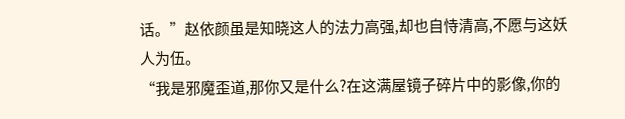话。”赵依颜虽是知晓这人的法力高强,却也自恃清高,不愿与这妖人为伍。
“我是邪魔歪道,那你又是什么?在这满屋镜子碎片中的影像,你的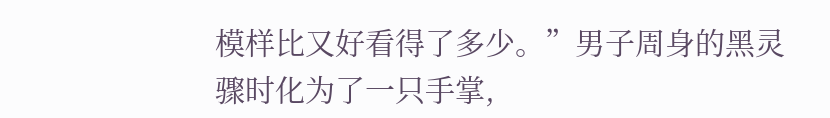模样比又好看得了多少。”男子周身的黑灵骤时化为了一只手掌,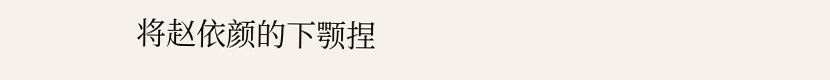将赵依颜的下颚捏